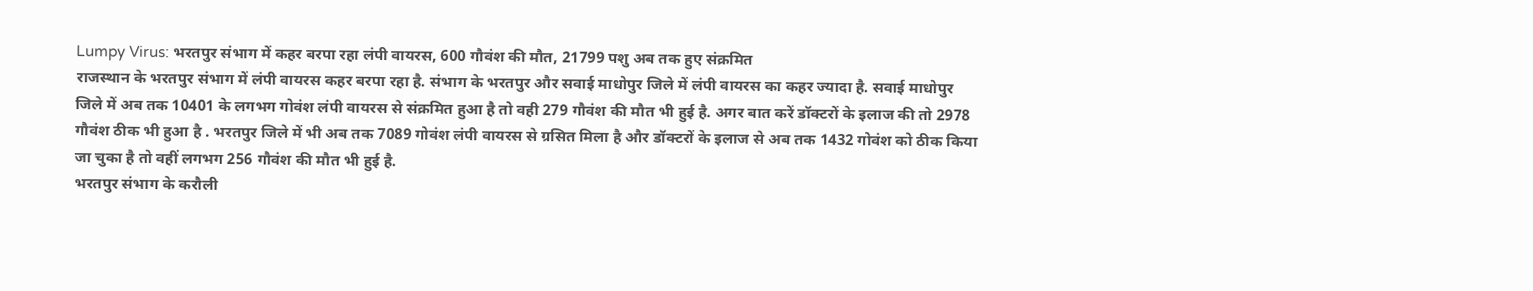Lumpy Virus: भरतपुर संभाग में कहर बरपा रहा लंपी वायरस, 600 गौवंश की मौत, 21799 पशु अब तक हुए संक्रमित
राजस्थान के भरतपुर संभाग में लंपी वायरस कहर बरपा रहा है. संभाग के भरतपुर और सवाई माधोपुर जिले में लंपी वायरस का कहर ज्यादा है. सवाई माधोपुर जिले में अब तक 10401 के लगभग गोवंश लंपी वायरस से संक्रमित हुआ है तो वही 279 गौवंश की मौत भी हुई है. अगर बात करें डॉक्टरों के इलाज की तो 2978 गौवंश ठीक भी हुआ है . भरतपुर जिले में भी अब तक 7089 गोवंश लंपी वायरस से ग्रसित मिला है और डॉक्टरों के इलाज से अब तक 1432 गोवंश को ठीक किया जा चुका है तो वहीं लगभग 256 गौवंश की मौत भी हुई है.
भरतपुर संभाग के करौली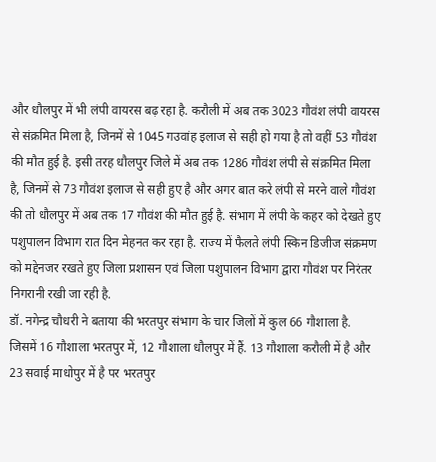और धौलपुर में भी लंपी वायरस बढ़ रहा है. करौली में अब तक 3023 गौवंश लंपी वायरस से संक्रमित मिला है, जिनमें से 1045 गउवांह इलाज से सही हो गया है तो वहीं 53 गौवंश की मौत हुई है. इसी तरह धौलपुर जिले में अब तक 1286 गौवंश लंपी से संक्रमित मिला है, जिनमें से 73 गौवंश इलाज से सही हुए है और अगर बात करे लंपी से मरने वाले गौवंश की तो धौलपुर में अब तक 17 गौवंश की मौत हुई है. संभाग में लंपी के कहर को देखते हुए पशुपालन विभाग रात दिन मेहनत कर रहा है. राज्य में फैलते लंपी स्किन डिजीज संक्रमण को मद्देनजर रखते हुए जिला प्रशासन एवं जिला पशुपालन विभाग द्वारा गौवंश पर निरंतर निगरानी रखी जा रही है.
डॉ. नगेन्द्र चौधरी ने बताया की भरतपुर संभाग के चार जिलों में कुल 66 गौशाला है. जिसमें 16 गौशाला भरतपुर में, 12 गौशाला धौलपुर में हैं. 13 गौशाला करौली में है और 23 सवाई माधोपुर में है पर भरतपुर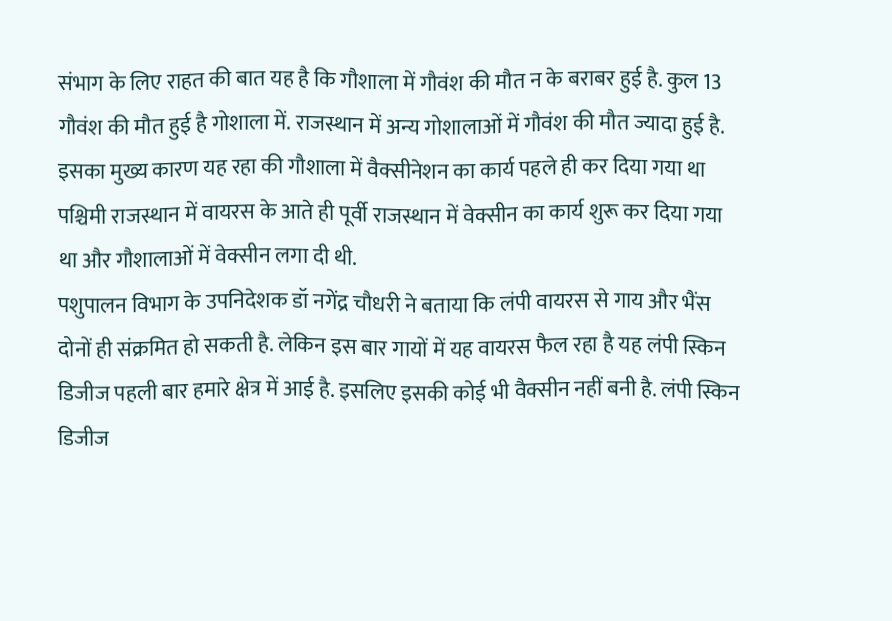संभाग के लिए राहत की बात यह है कि गौशाला में गौवंश की मौत न के बराबर हुई है. कुल 13 गौवंश की मौत हुई है गोशाला में. राजस्थान में अन्य गोशालाओं में गौवंश की मौत ज्यादा हुई है. इसका मुख्य कारण यह रहा की गौशाला में वैक्सीनेशन का कार्य पहले ही कर दिया गया था पश्चिमी राजस्थान में वायरस के आते ही पूर्वी राजस्थान में वेक्सीन का कार्य शुरू कर दिया गया था और गौशालाओं में वेक्सीन लगा दी थी.
पशुपालन विभाग के उपनिदेशक डॉ नगेंद्र चौधरी ने बताया कि लंपी वायरस से गाय और भैंस दोनों ही संक्रमित हो सकती है. लेकिन इस बार गायों में यह वायरस फैल रहा है यह लंपी स्किन डिजीज पहली बार हमारे क्षेत्र में आई है. इसलिए इसकी कोई भी वैक्सीन नहीं बनी है. लंपी स्किन डिजीज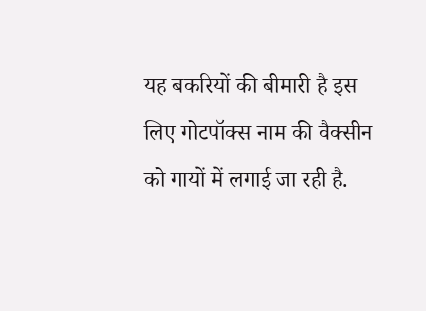यह बकरियों की बीमारी है इस लिए गोटपॉक्स नाम की वैक्सीन को गायों में लगाई जा रही है.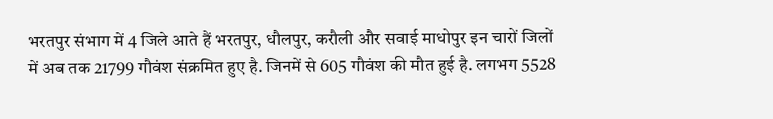भरतपुर संभाग में 4 जिले आते हैं भरतपुर, धौलपुर, करौली और सवाई माधोपुर इन चारों जिलों में अब तक 21799 गौवंश संक्रमित हुए है. जिनमें से 605 गौवंश की मौत हुई है. लगभग 5528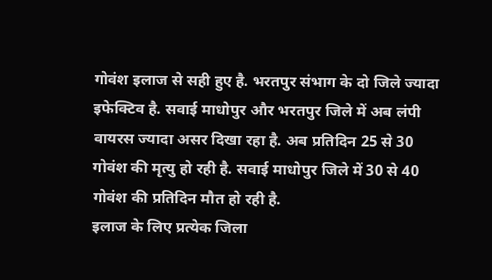गोवंश इलाज से सही हुए है. भरतपुर संभाग के दो जिले ज्यादा इफेक्टिव है. सवाई माधोपुर और भरतपुर जिले में अब लंपी वायरस ज्यादा असर दिखा रहा है. अब प्रतिदिन 25 से 30 गोवंश की मृत्यु हो रही है. सवाई माधोपुर जिले में 30 से 40 गोवंश की प्रतिदिन मौत हो रही है.
इलाज के लिए प्रत्येक जिला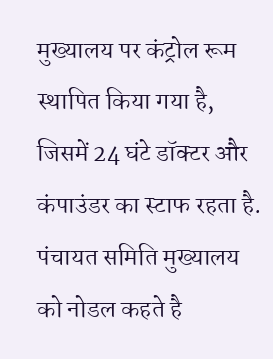मुख्यालय पर कंट्रोल रूम स्थापित किया गया है, जिसमें 24 घंटे डॉक्टर और कंपाउंडर का स्टाफ रहता है. पंचायत समिति मुख्यालय को नोडल कहते है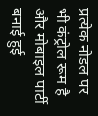प्रत्येक नोडल पर भी कंट्रोल रूम है और मोबाइल पार्टी बनाई हुई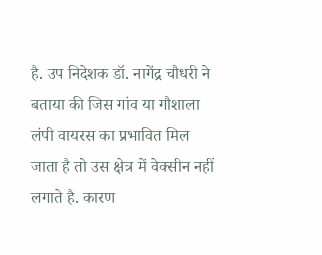है. उप निदेशक डॉ. नागेंद्र चौधरी ने बताया की जिस गांव या गौशाला लंपी वायरस का प्रभावित मिल जाता है तो उस क्षेत्र में वेक्सीन नहीं लगाते है. कारण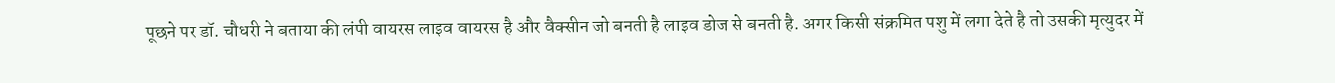पूछने पर डॉ. चौधरी ने बताया की लंपी वायरस लाइव वायरस है और वैक्सीन जो बनती है लाइव डोज से बनती है. अगर किसी संक्रमित पशु में लगा देते है तो उसकी मृत्युदर में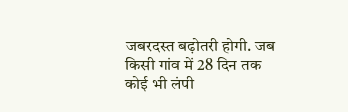जबरदस्त बढ़ोतरी होगी. जब किसी गांव में 28 दिन तक कोई भी लंपी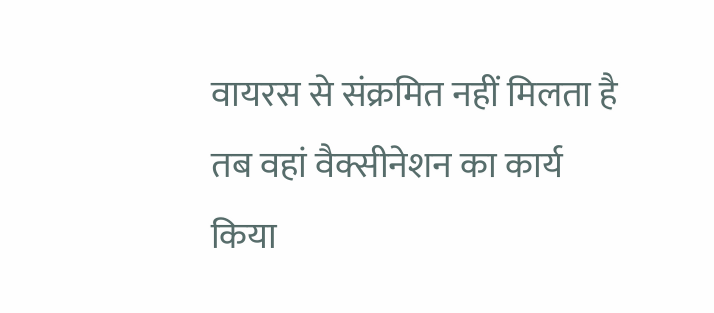वायरस से संक्रमित नहीं मिलता है तब वहां वैक्सीनेशन का कार्य किया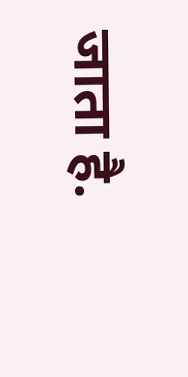जाता है.